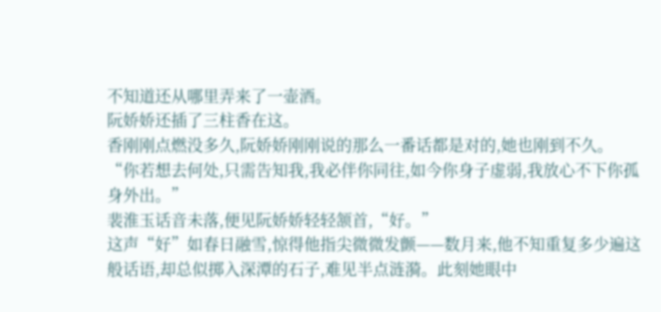不知道还从哪里弄来了一壶酒。
阮娇娇还插了三柱香在这。
香刚刚点燃没多久,阮娇娇刚刚说的那么一番话都是对的,她也刚到不久。
“你若想去何处,只需告知我,我必伴你同往,如今你身子虚弱,我放心不下你孤身外出。”
裴淮玉话音未落,便见阮娇娇轻轻颔首,“好。”
这声“好”如春日融雪,惊得他指尖微微发颤——数月来,他不知重复多少遍这般话语,却总似掷入深潭的石子,难见半点涟漪。此刻她眼中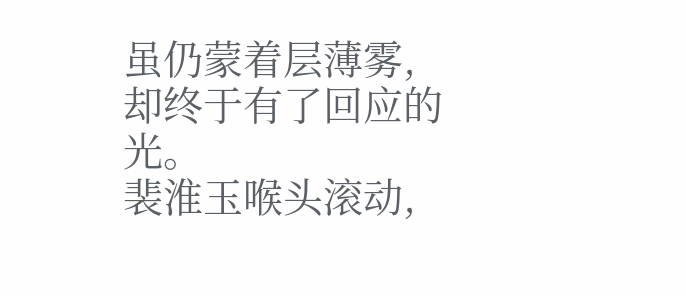虽仍蒙着层薄雾,却终于有了回应的光。
裴淮玉喉头滚动,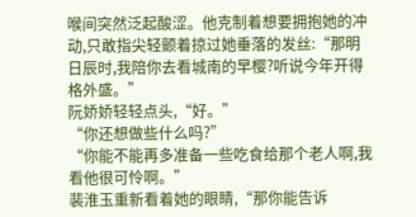喉间突然泛起酸涩。他克制着想要拥抱她的冲动,只敢指尖轻颤着掠过她垂落的发丝:“那明日辰时,我陪你去看城南的早樱?听说今年开得格外盛。”
阮娇娇轻轻点头,“好。”
“你还想做些什么吗?”
“你能不能再多准备一些吃食给那个老人啊,我看他很可怜啊。”
裴淮玉重新看着她的眼睛,“那你能告诉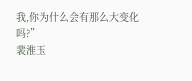我,你为什么会有那么大变化吗?”
裴淮玉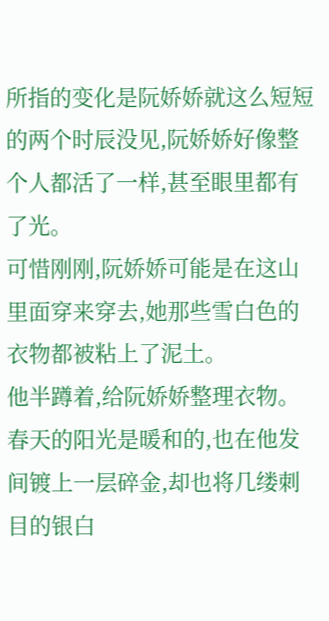所指的变化是阮娇娇就这么短短的两个时辰没见,阮娇娇好像整个人都活了一样,甚至眼里都有了光。
可惜刚刚,阮娇娇可能是在这山里面穿来穿去,她那些雪白色的衣物都被粘上了泥土。
他半蹲着,给阮娇娇整理衣物。
春天的阳光是暖和的,也在他发间镀上一层碎金,却也将几缕刺目的银白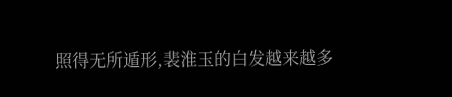照得无所遁形,裴淮玉的白发越来越多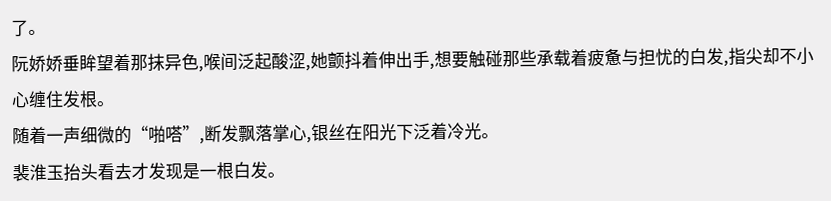了。
阮娇娇垂眸望着那抹异色,喉间泛起酸涩,她颤抖着伸出手,想要触碰那些承载着疲惫与担忧的白发,指尖却不小心缠住发根。
随着一声细微的“啪嗒”,断发飘落掌心,银丝在阳光下泛着冷光。
裴淮玉抬头看去才发现是一根白发。